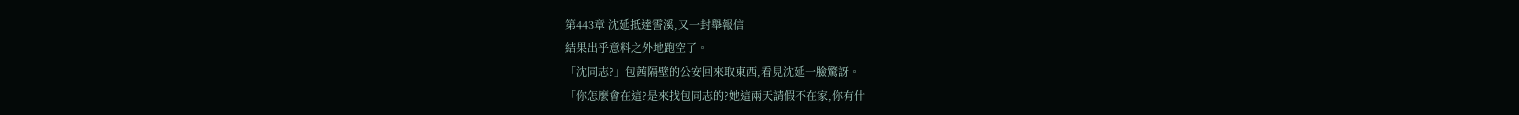第443章 沈延抵達霅溪,又一封舉報信
結果出乎意料之外地跑空了。
「沈同志?」包茜隔壁的公安回來取東西,看見沈延一臉驚訝。
「你怎麼會在這?是來找包同志的?她這兩天請假不在家,你有什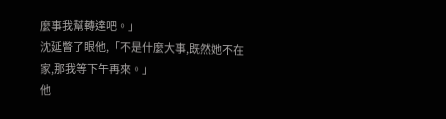麼事我幫轉達吧。」
沈延瞥了眼他,「不是什麼大事,既然她不在家,那我等下午再來。」
他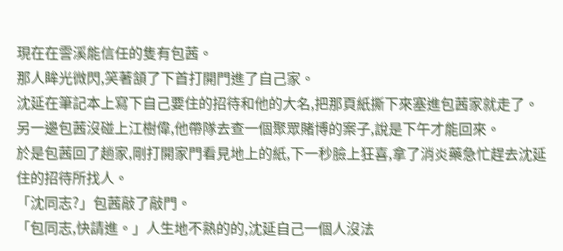現在在霅溪能信任的隻有包茜。
那人眸光微閃,笑著頷了下首打開門進了自己家。
沈延在筆記本上寫下自己要住的招待和他的大名,把那頁紙撕下來塞進包茜家就走了。
另一邊包茜沒碰上江樹偉,他帶隊去查一個聚眾賭博的案子,說是下午才能回來。
於是包茜回了趟家,剛打開家門看見地上的紙,下一秒臉上狂喜,拿了消炎藥急忙趕去沈延住的招待所找人。
「沈同志?」包茜敲了敲門。
「包同志,快請進。」人生地不熟的的,沈延自己一個人沒法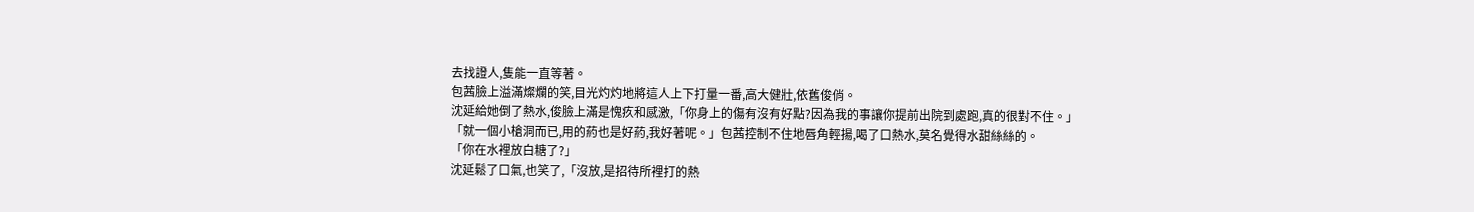去找證人,隻能一直等著。
包茜臉上溢滿燦爛的笑,目光灼灼地將這人上下打量一番,高大健壯,依舊俊俏。
沈延給她倒了熱水,俊臉上滿是愧疚和感激,「你身上的傷有沒有好點?因為我的事讓你提前出院到處跑,真的很對不住。」
「就一個小槍洞而已,用的葯也是好葯,我好著呢。」包茜控制不住地唇角輕揚,喝了口熱水,莫名覺得水甜絲絲的。
「你在水裡放白糖了?」
沈延鬆了口氣,也笑了,「沒放,是招待所裡打的熱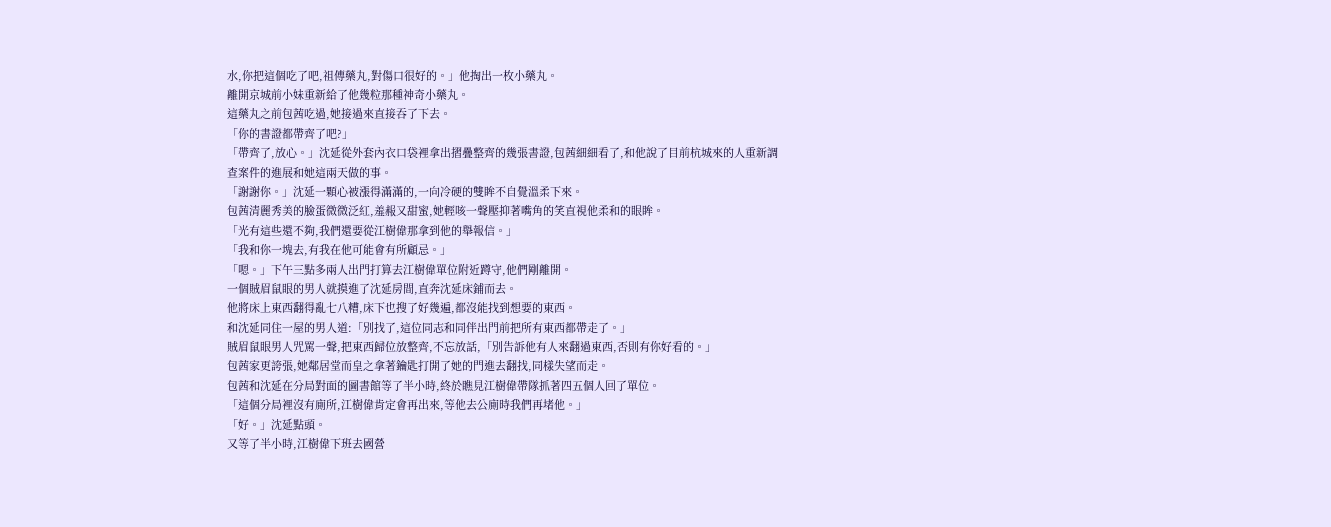水,你把這個吃了吧,祖傳藥丸,對傷口很好的。」他掏出一枚小藥丸。
離開京城前小妹重新給了他幾粒那種神奇小藥丸。
這藥丸之前包茜吃過,她接過來直接吞了下去。
「你的書證都帶齊了吧?」
「帶齊了,放心。」沈延從外套內衣口袋裡拿出摺疊整齊的幾張書證,包茜細細看了,和他說了目前杭城來的人重新調查案件的進展和她這兩天做的事。
「謝謝你。」沈延一顆心被漲得滿滿的,一向冷硬的雙眸不自覺溫柔下來。
包茜清麗秀美的臉蛋微微泛紅,羞赧又甜蜜,她輕咳一聲壓抑著嘴角的笑直視他柔和的眼眸。
「光有這些還不夠,我們還要從江樹偉那拿到他的舉報信。」
「我和你一塊去,有我在他可能會有所顧忌。」
「嗯。」下午三點多兩人出門打算去江樹偉單位附近蹲守,他們剛離開。
一個賊眉鼠眼的男人就摸進了沈延房間,直奔沈延床鋪而去。
他將床上東西翻得亂七八糟,床下也搜了好幾遍,都沒能找到想要的東西。
和沈延同住一屋的男人道:「別找了,這位同志和同伴出門前把所有東西都帶走了。」
賊眉鼠眼男人咒罵一聲,把東西歸位放整齊,不忘放話,「別告訴他有人來翻過東西,否則有你好看的。」
包茜家更誇張,她鄰居堂而皇之拿著鑰匙打開了她的門進去翻找,同樣失望而走。
包茜和沈延在分局對面的圖書館等了半小時,終於瞧見江樹偉帶隊抓著四五個人回了單位。
「這個分局裡沒有廁所,江樹偉肯定會再出來,等他去公廁時我們再堵他。」
「好。」沈延點頭。
又等了半小時,江樹偉下班去國營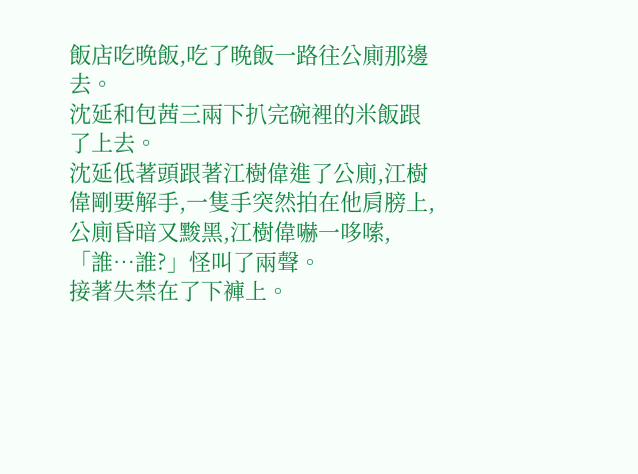飯店吃晚飯,吃了晚飯一路往公廁那邊去。
沈延和包茜三兩下扒完碗裡的米飯跟了上去。
沈延低著頭跟著江樹偉進了公廁,江樹偉剛要解手,一隻手突然拍在他肩膀上,公廁昏暗又黢黑,江樹偉嚇一哆嗦,「誰…誰?」怪叫了兩聲。
接著失禁在了下褲上。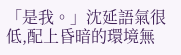「是我。」沈延語氣很低,配上昏暗的環境無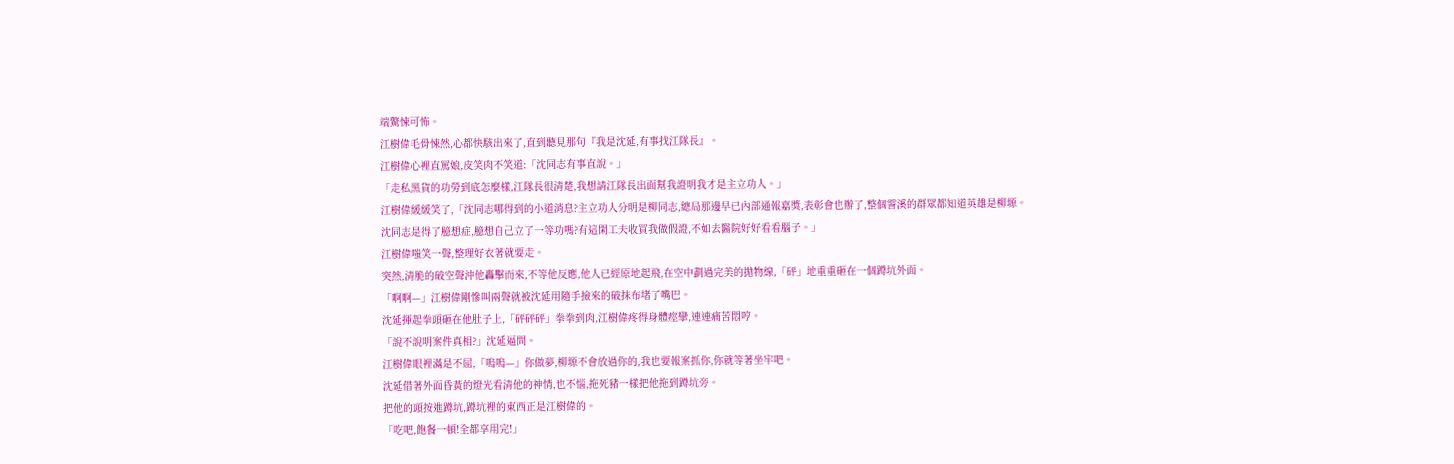端驚悚可怖。
江樹偉毛骨悚然,心都快駭出來了,直到聽見那句『我是沈延,有事找江隊長』。
江樹偉心裡直罵娘,皮笑肉不笑道:「沈同志有事直說。」
「走私黑貨的功勞到底怎麼樣,江隊長很清楚,我想請江隊長出面幫我證明我才是主立功人。」
江樹偉緩緩笑了,「沈同志哪得到的小道消息?主立功人分明是柳同志,總局那邊早已內部通報嘉獎,表彰會也辦了,整個霅溪的群眾都知道英雄是柳塬。
沈同志是得了臆想症,臆想自己立了一等功嗎?有這閑工夫收買我做假證,不如去醫院好好看看腦子。」
江樹偉嗤笑一聲,整理好衣著就要走。
突然,清脆的破空聲沖他轟擊而來,不等他反應,他人已經原地起飛,在空中劃過完美的拋物線,「砰」地重重砸在一個蹲坑外面。
「啊啊—」江樹偉剛慘叫兩聲就被沈延用隨手撿來的破抹布堵了嘴巴。
沈延揮起拳頭砸在他肚子上,「砰砰砰」拳拳到肉,江樹偉疼得身體痙攣,連連痛苦悶哼。
「說不說明案件真相?」沈延逼問。
江樹偉眼裡滿是不屈,「嗚嗚—」你做夢,柳塬不會放過你的,我也要報案抓你,你就等著坐牢吧。
沈延借著外面昏黃的燈光看清他的神情,也不惱,拖死豬一樣把他拖到蹲坑旁。
把他的頭按進蹲坑,蹲坑裡的東西正是江樹偉的。
「吃吧,飽餐一頓!全都享用完!」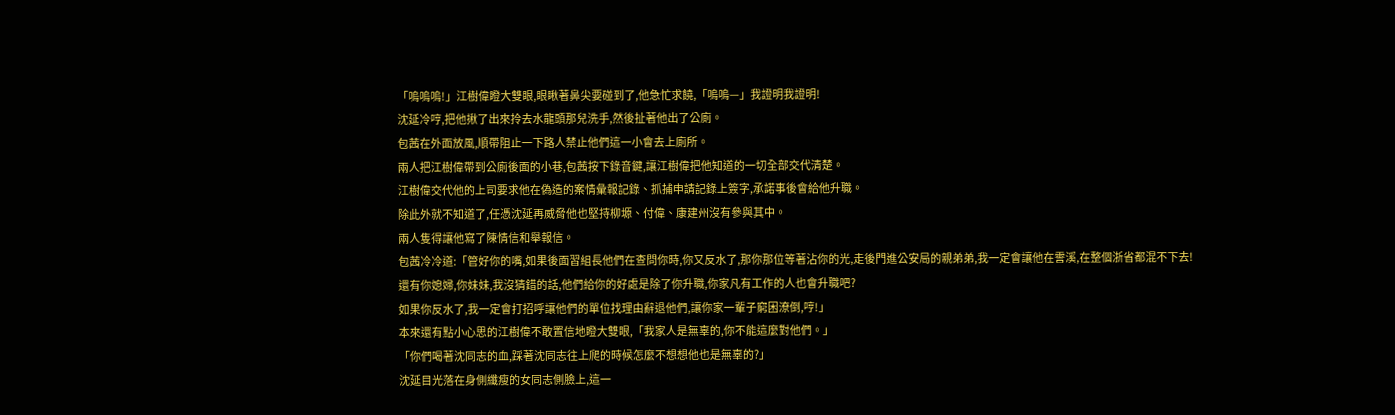「嗚嗚嗚!」江樹偉瞪大雙眼,眼瞅著鼻尖要碰到了,他急忙求饒,「嗚嗚—」我證明我證明!
沈延冷哼,把他揪了出來拎去水龍頭那兒洗手,然後扯著他出了公廁。
包茜在外面放風,順帶阻止一下路人禁止他們這一小會去上廁所。
兩人把江樹偉帶到公廁後面的小巷,包茜按下錄音鍵,讓江樹偉把他知道的一切全部交代清楚。
江樹偉交代他的上司要求他在偽造的案情彙報記錄、抓捕申請記錄上簽字,承諾事後會給他升職。
除此外就不知道了,任憑沈延再威脅他也堅持柳塬、付偉、康建州沒有參與其中。
兩人隻得讓他寫了陳情信和舉報信。
包茜冷冷道:「管好你的嘴,如果後面習組長他們在查問你時,你又反水了,那你那位等著沾你的光,走後門進公安局的親弟弟,我一定會讓他在霅溪,在整個浙省都混不下去!
還有你媳婦,你妹妹,我沒猜錯的話,他們給你的好處是除了你升職,你家凡有工作的人也會升職吧?
如果你反水了,我一定會打招呼讓他們的單位找理由辭退他們,讓你家一輩子窮困潦倒,哼!」
本來還有點小心思的江樹偉不敢置信地瞪大雙眼,「我家人是無辜的,你不能這麼對他們。」
「你們喝著沈同志的血,踩著沈同志往上爬的時候怎麼不想想他也是無辜的?」
沈延目光落在身側纖瘦的女同志側臉上,這一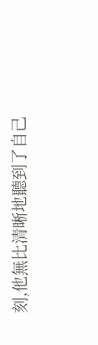刻,他無比清晰地聽到了自己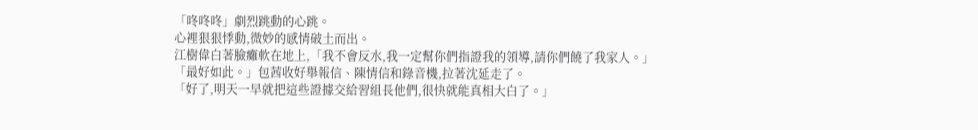「咚咚咚」劇烈跳動的心跳。
心裡狠狠悸動,微妙的感情破土而出。
江樹偉白著臉癱軟在地上,「我不會反水,我一定幫你們指證我的領導,請你們饒了我家人。」
「最好如此。」包茜收好舉報信、陳情信和錄音機,拉著沈延走了。
「好了,明天一早就把這些證據交給習組長他們,很快就能真相大白了。」